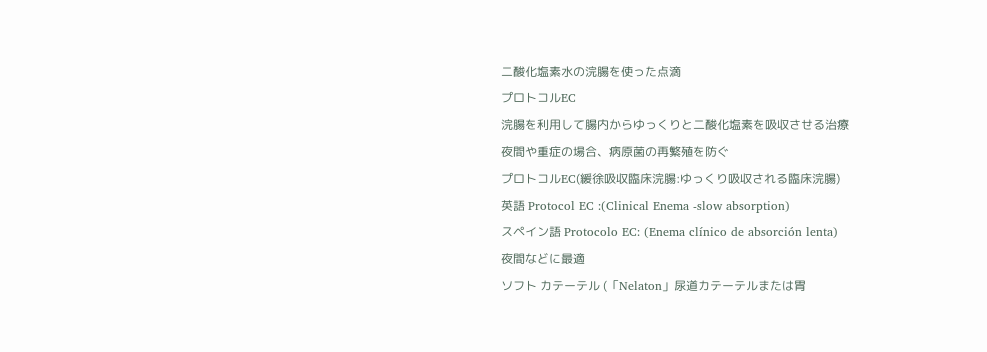二酸化塩素水の浣腸を使った点滴
プロトコルEC
浣腸を利用して腸内からゆっくりと二酸化塩素を吸収させる治療
夜間や重症の場合、病原菌の再繁殖を防ぐ
プロトコルEC(緩徐吸収臨床浣腸:ゆっくり吸収される臨床浣腸)
英語 Protocol EC :(Clinical Enema -slow absorption)
スペイン語 Protocolo EC: (Enema clínico de absorción lenta)
夜間などに最適
ソフト カテーテル (「Nelaton」尿道カテーテルまたは胃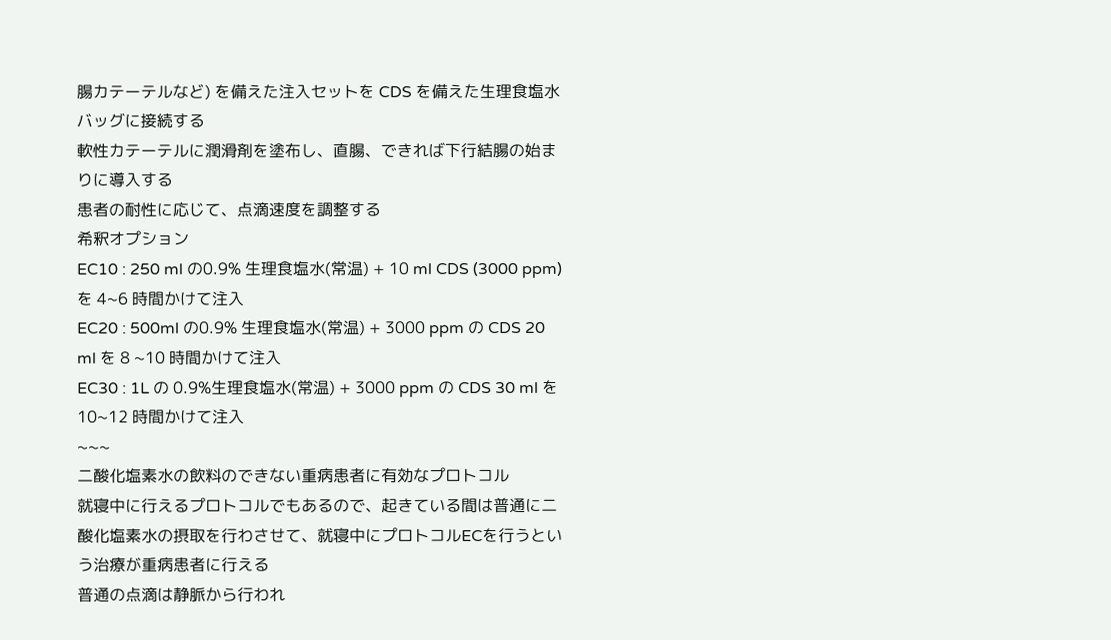腸カテーテルなど) を備えた注入セットを CDS を備えた生理食塩水バッグに接続する
軟性カテーテルに潤滑剤を塗布し、直腸、できれば下行結腸の始まりに導入する
患者の耐性に応じて、点滴速度を調整する
希釈オプション
EC10 : 250 ml の0.9% 生理食塩水(常温) + 10 ml CDS (3000 ppm) を 4~6 時間かけて注入
EC20 : 500ml の0.9% 生理食塩水(常温) + 3000 ppm の CDS 20 ml を 8 ~10 時間かけて注入
EC30 : 1L の 0.9%生理食塩水(常温) + 3000 ppm の CDS 30 ml を 10~12 時間かけて注入
~~~
二酸化塩素水の飲料のできない重病患者に有効なプロトコル
就寝中に行えるプロトコルでもあるので、起きている間は普通に二酸化塩素水の摂取を行わさせて、就寝中にプロトコルECを行うという治療が重病患者に行える
普通の点滴は静脈から行われ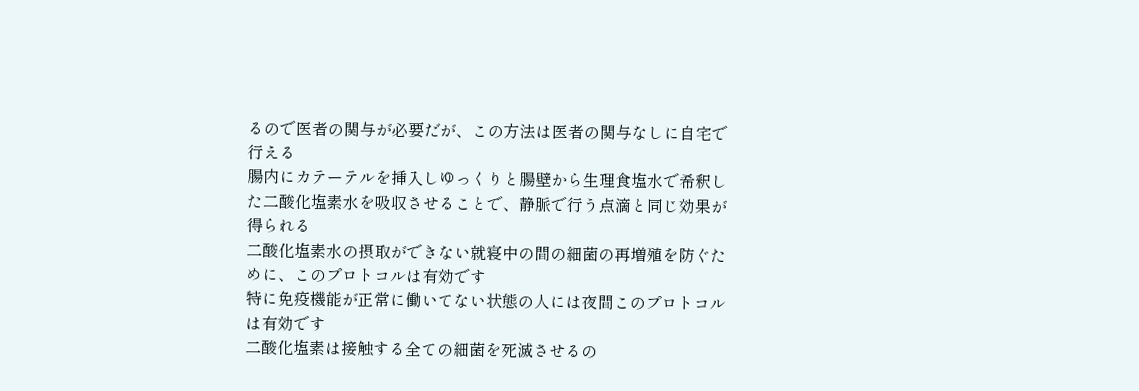るので医者の関与が必要だが、この方法は医者の関与なしに自宅で行える
腸内にカテーテルを挿入しゆっくりと腸壁から生理食塩水で希釈した二酸化塩素水を吸収させることで、静脈で行う点滴と同じ効果が得られる
二酸化塩素水の摂取ができない就寝中の間の細菌の再増殖を防ぐために、このプロトコルは有効です
特に免疫機能が正常に働いてない状態の人には夜間このプロトコルは有効です
二酸化塩素は接触する全ての細菌を死滅させるの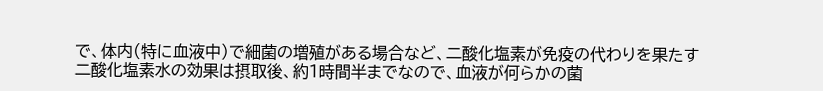で、体内(特に血液中)で細菌の増殖がある場合など、二酸化塩素が免疫の代わりを果たす
二酸化塩素水の効果は摂取後、約1時間半までなので、血液が何らかの菌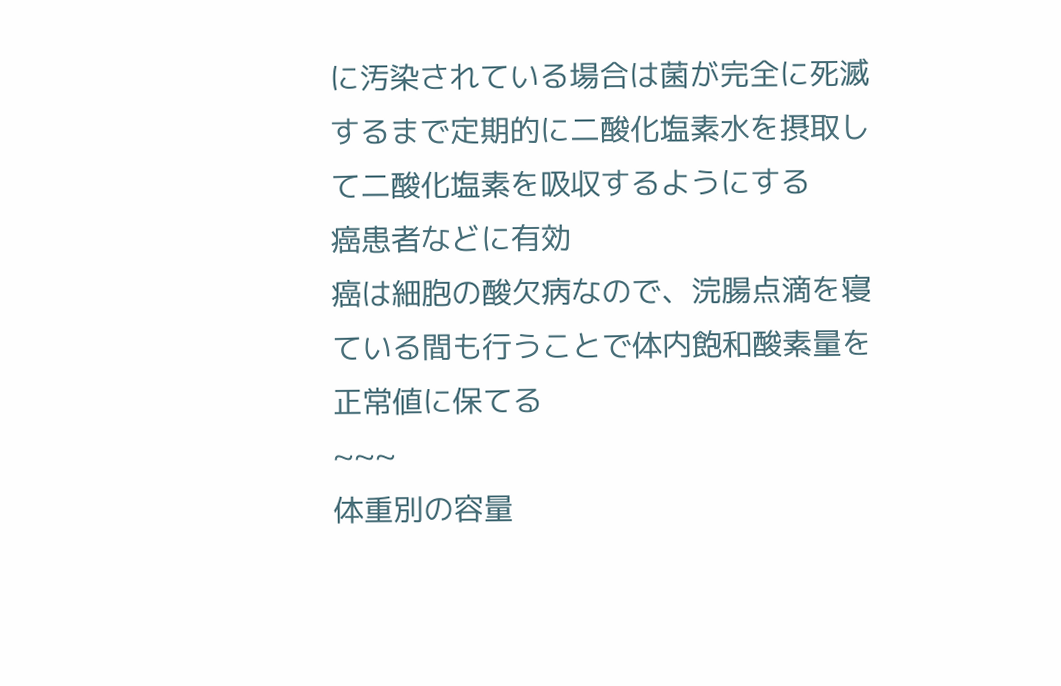に汚染されている場合は菌が完全に死滅するまで定期的に二酸化塩素水を摂取して二酸化塩素を吸収するようにする
癌患者などに有効
癌は細胞の酸欠病なので、浣腸点滴を寝ている間も行うことで体内飽和酸素量を正常値に保てる
~~~
体重別の容量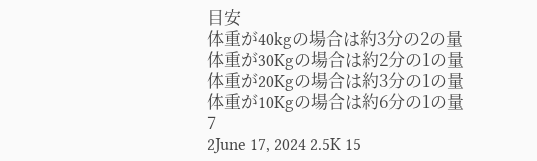目安
体重が40kgの場合は約3分の2の量
体重が30Kgの場合は約2分の1の量
体重が20Kgの場合は約3分の1の量
体重が10Kgの場合は約6分の1の量
7
2June 17, 2024 2.5K 15